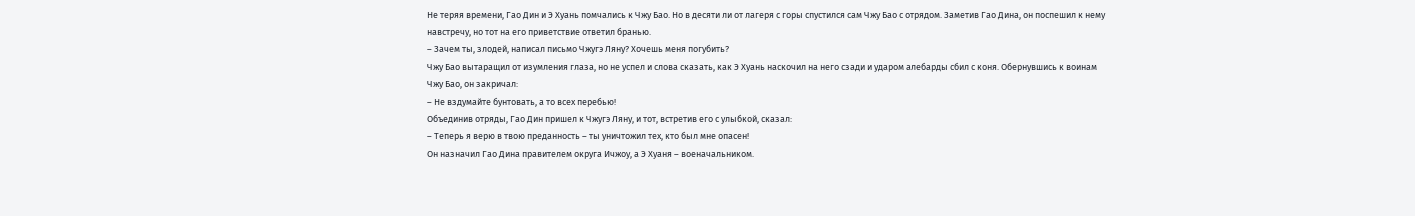Не теряя времени, Гао Дин и Э Хуань помчались к Чжу Бао. Но в десяти ли от лагеря с горы спустился сам Чжу Бао с отрядом. Заметив Гао Дина, он поспешил к нему навстречу, но тот на его приветствие ответил бранью.
– Зачем ты, злодей, написал письмо Чжугэ Ляну? Хочешь меня погубить?
Чжу Бао вытаращил от изумления глаза, но не успел и слова сказать, как Э Хуань наскочил на него сзади и ударом алебарды сбил с коня. Обернувшись к воинам Чжу Бао, он закричал:
– Не вздумайте бунтовать, а то всех перебью!
Объединив отряды, Гао Дин пришел к Чжугэ Ляну, и тот, встретив его с улыбкой, сказал:
– Теперь я верю в твою преданность – ты уничтожил тех, кто был мне опасен!
Он назначил Гао Дина правителем округа Ичжоу, а Э Хуаня – военачальником.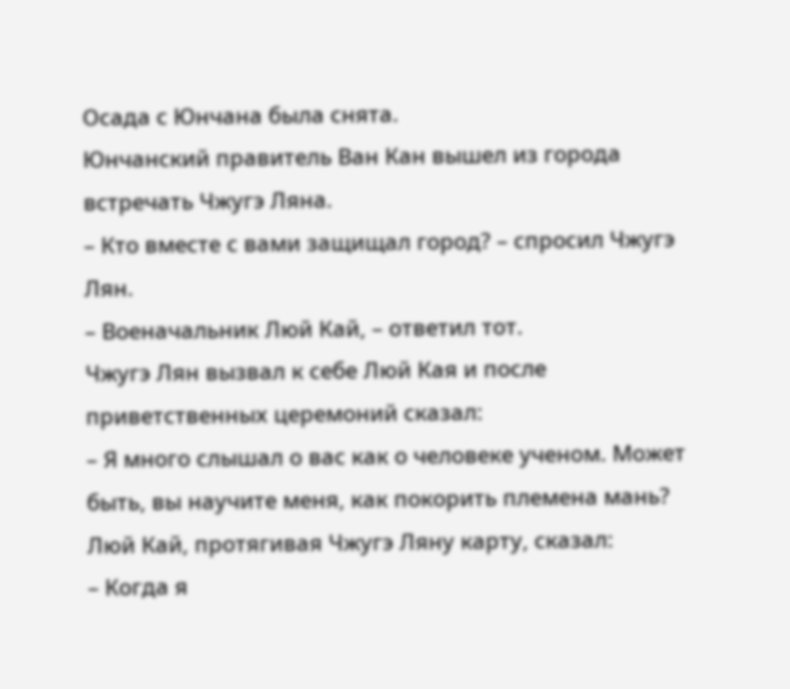Осада с Юнчана была снята.
Юнчанский правитель Ван Кан вышел из города встречать Чжугэ Ляна.
– Кто вместе с вами защищал город? – спросил Чжугэ Лян.
– Военачальник Люй Кай, – ответил тот.
Чжугэ Лян вызвал к себе Люй Кая и после приветственных церемоний сказал:
– Я много слышал о вас как о человеке ученом. Может быть, вы научите меня, как покорить племена мань?
Люй Кай, протягивая Чжугэ Ляну карту, сказал:
– Когда я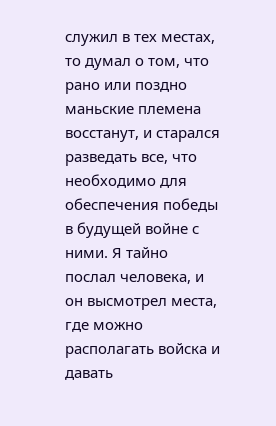служил в тех местах, то думал о том, что рано или поздно маньские племена восстанут, и старался разведать все, что необходимо для обеспечения победы в будущей войне с ними. Я тайно послал человека, и он высмотрел места, где можно располагать войска и давать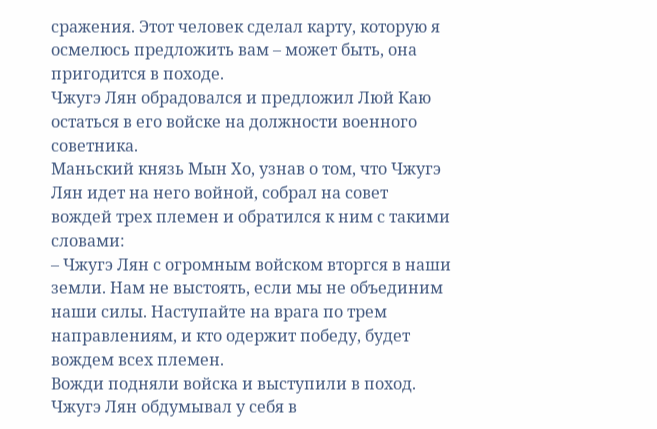сражения. Этот человек сделал карту, которую я осмелюсь предложить вам – может быть, она пригодится в походе.
Чжугэ Лян обрадовался и предложил Люй Каю остаться в его войске на должности военного советника.
Маньский князь Мын Хо, узнав о том, что Чжугэ Лян идет на него войной, собрал на совет вождей трех племен и обратился к ним с такими словами:
– Чжугэ Лян с огромным войском вторгся в наши земли. Нам не выстоять, если мы не объединим наши силы. Наступайте на врага по трем направлениям, и кто одержит победу, будет вождем всех племен.
Вожди подняли войска и выступили в поход.
Чжугэ Лян обдумывал у себя в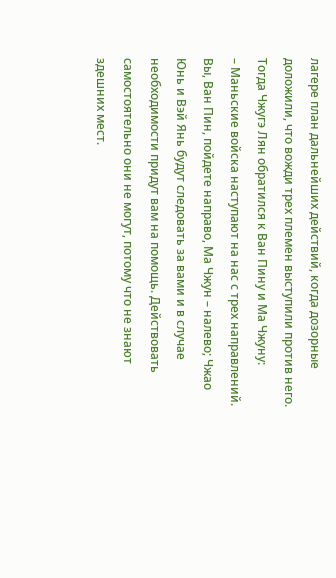лагере план дальнейших действий, когда дозорные доложили, что вожди трех племен выступили против него. Тогда Чжугэ Лян обратился к Ван Пину и Ма Чжуну:
– Маньские войска наступают на нас с трех направлений. Вы, Ван Пин, пойдете направо, Ма Чжун – налево; Чжао Юнь и Вэй Янь будут следовать за вами и в случае необходимости придут вам на помощь. Действовать самостоятельно они не могут, потому что не знают здешних мест.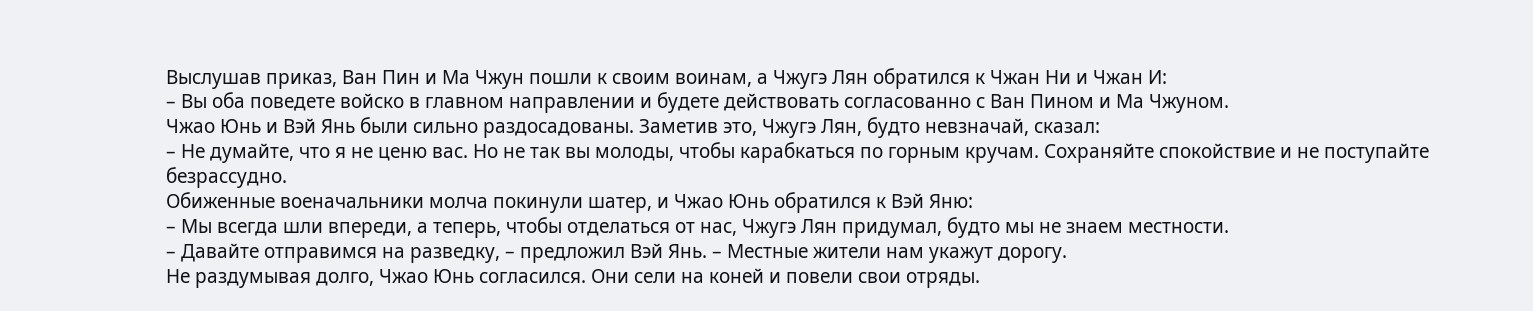Выслушав приказ, Ван Пин и Ма Чжун пошли к своим воинам, а Чжугэ Лян обратился к Чжан Ни и Чжан И:
– Вы оба поведете войско в главном направлении и будете действовать согласованно с Ван Пином и Ма Чжуном.
Чжао Юнь и Вэй Янь были сильно раздосадованы. Заметив это, Чжугэ Лян, будто невзначай, сказал:
– Не думайте, что я не ценю вас. Но не так вы молоды, чтобы карабкаться по горным кручам. Сохраняйте спокойствие и не поступайте безрассудно.
Обиженные военачальники молча покинули шатер, и Чжао Юнь обратился к Вэй Яню:
– Мы всегда шли впереди, а теперь, чтобы отделаться от нас, Чжугэ Лян придумал, будто мы не знаем местности.
– Давайте отправимся на разведку, – предложил Вэй Янь. – Местные жители нам укажут дорогу.
Не раздумывая долго, Чжао Юнь согласился. Они сели на коней и повели свои отряды.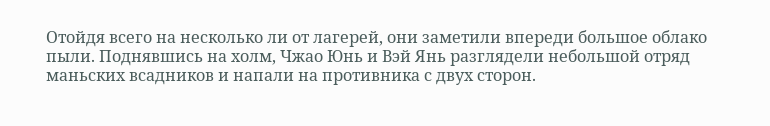Отойдя всего на несколько ли от лагерей, они заметили впереди большое облако пыли. Поднявшись на холм, Чжао Юнь и Вэй Янь разглядели небольшой отряд маньских всадников и напали на противника с двух сторон.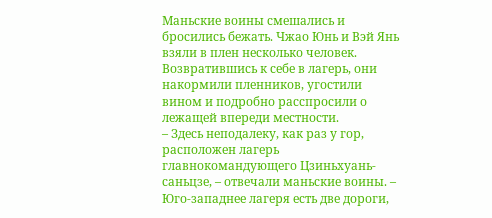Маньские воины смешались и бросились бежать. Чжао Юнь и Вэй Янь взяли в плен несколько человек. Возвратившись к себе в лагерь, они накормили пленников, угостили вином и подробно расспросили о лежащей впереди местности.
– Здесь неподалеку, как раз у гор, расположен лагерь главнокомандующего Цзиньхуань-саньцзе, – отвечали маньские воины. – Юго-западнее лагеря есть две дороги,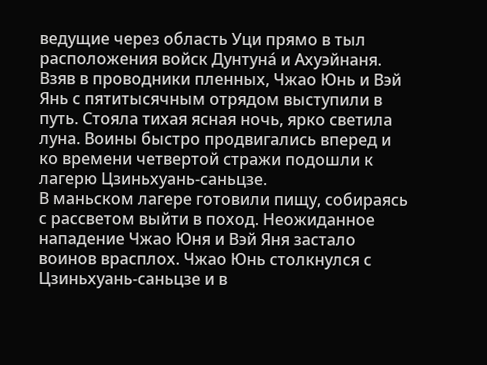ведущие через область Уци прямо в тыл расположения войск Дунтуна́ и Ахуэйнаня.
Взяв в проводники пленных, Чжао Юнь и Вэй Янь с пятитысячным отрядом выступили в путь. Стояла тихая ясная ночь, ярко светила луна. Воины быстро продвигались вперед и ко времени четвертой стражи подошли к лагерю Цзиньхуань-саньцзе.
В маньском лагере готовили пищу, собираясь с рассветом выйти в поход. Неожиданное нападение Чжао Юня и Вэй Яня застало воинов врасплох. Чжао Юнь столкнулся с Цзиньхуань-саньцзе и в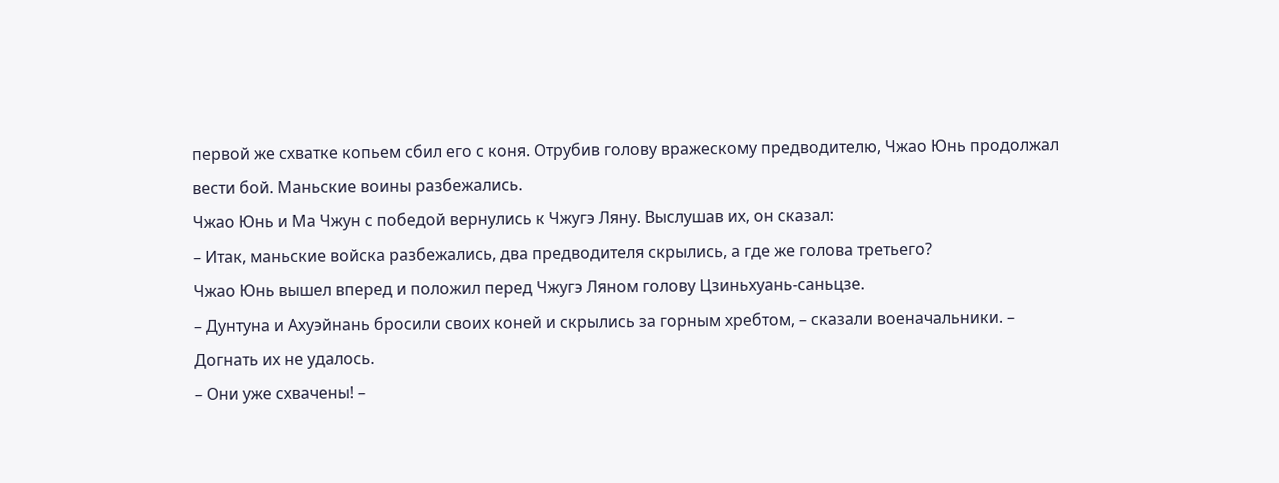первой же схватке копьем сбил его с коня. Отрубив голову вражескому предводителю, Чжао Юнь продолжал вести бой. Маньские воины разбежались.
Чжао Юнь и Ма Чжун с победой вернулись к Чжугэ Ляну. Выслушав их, он сказал:
– Итак, маньские войска разбежались, два предводителя скрылись, а где же голова третьего?
Чжао Юнь вышел вперед и положил перед Чжугэ Ляном голову Цзиньхуань-саньцзе.
– Дунтуна и Ахуэйнань бросили своих коней и скрылись за горным хребтом, – сказали военачальники. – Догнать их не удалось.
– Они уже схвачены! –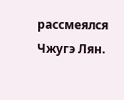рассмеялся Чжугэ Лян.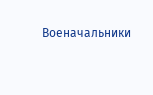Военачальники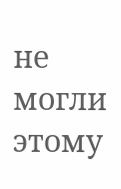не могли этому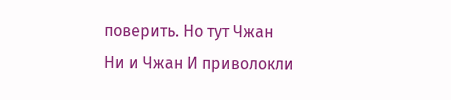поверить. Но тут Чжан Ни и Чжан И приволокли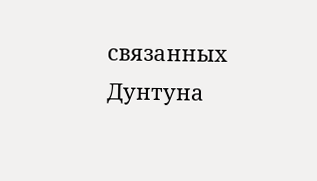связанных Дунтуна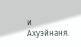и Ахуэйнаня.